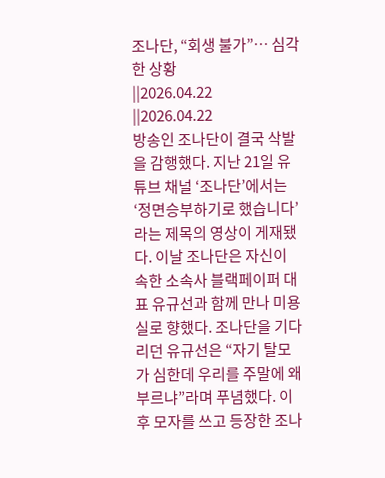조나단, “회생 불가”… 심각한 상황
||2026.04.22
||2026.04.22
방송인 조나단이 결국 삭발을 감행했다. 지난 21일 유튜브 채널 ‘조나단’에서는 ‘정면승부하기로 했습니다’라는 제목의 영상이 게재됐다. 이날 조나단은 자신이 속한 소속사 블랙페이퍼 대표 유규선과 함께 만나 미용실로 향했다. 조나단을 기다리던 유규선은 “자기 탈모가 심한데 우리를 주말에 왜 부르냐”라며 푸념했다. 이후 모자를 쓰고 등장한 조나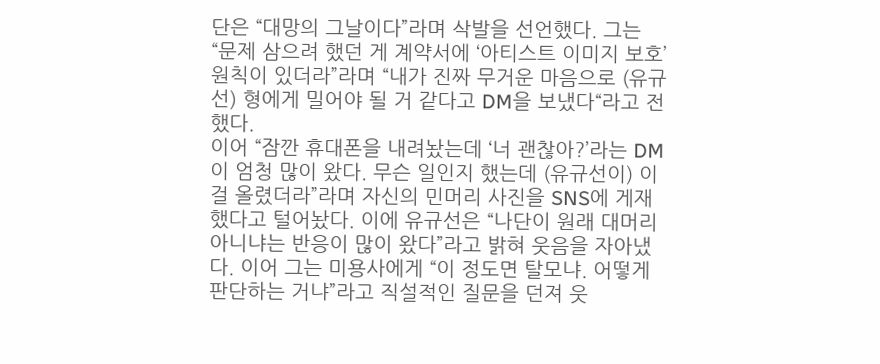단은 “대망의 그날이다”라며 삭발을 선언했다. 그는 “문제 삼으려 했던 게 계약서에 ‘아티스트 이미지 보호’ 원칙이 있더라”라며 “내가 진짜 무거운 마음으로 (유규선) 형에게 밀어야 될 거 같다고 DM을 보냈다“라고 전했다.
이어 “잠깐 휴대폰을 내려놨는데 ‘너 괜찮아?’라는 DM이 엄청 많이 왔다. 무슨 일인지 했는데 (유규선이) 이걸 올렸더라”라며 자신의 민머리 사진을 SNS에 게재했다고 털어놨다. 이에 유규선은 “나단이 원래 대머리 아니냐는 반응이 많이 왔다”라고 밝혀 웃음을 자아냈다. 이어 그는 미용사에게 “이 정도면 탈모냐. 어떻게 판단하는 거냐”라고 직설적인 질문을 던져 웃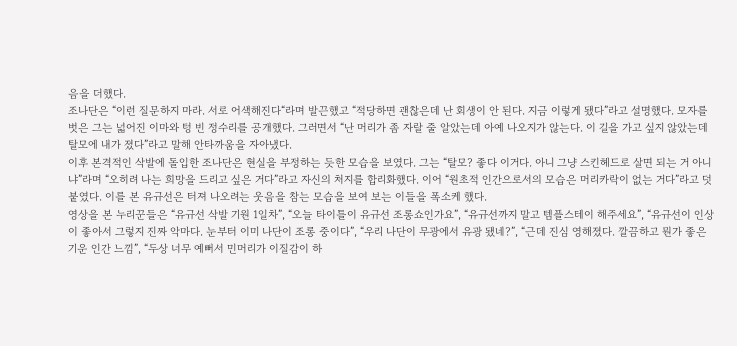음을 더했다.
조나단은 “이런 질문하지 마라. 서로 어색해진다“라며 발끈했고 “적당하면 괜찮은데 난 회생이 안 된다. 지금 이렇게 됐다”라고 설명했다. 모자를 벗은 그는 넓어진 이마와 텅 빈 정수리를 공개했다. 그러면서 “난 머리가 좀 자랄 줄 알았는데 아예 나오지가 않는다. 이 길을 가고 싶지 않았는데 탈모에 내가 졌다”라고 말해 안타까움을 자아냈다.
이후 본격적인 삭발에 돌입한 조나단은 현실을 부정하는 듯한 모습을 보였다. 그는 “탈모? 좋다 이거다. 아니 그냥 스킨헤드로 살면 되는 거 아니냐”라며 “오히려 나는 희망을 드리고 싶은 거다”라고 자신의 처지를 합리화했다. 이어 “원초적 인간으로서의 모습은 머리카락이 없는 거다”라고 덧붙였다. 이를 본 유규선은 터져 나오려는 웃음을 참는 모습을 보여 보는 이들을 폭소케 했다.
영상을 본 누리꾼들은 “유규선 삭발 기원 1일차”, “오늘 타이틀이 유규선 조롱쇼인가요”, “유규선까지 말고 템플스테이 해주세요”, “유규선이 인상이 좋아서 그렇지 진짜 악마다. 눈부터 이미 나단이 조롱 중이다”, “우리 나단이 무광에서 유광 됐네?”, “근데 진심 영해졌다. 깔끔하고 뭔가 좋은 기운 인간 느낌”, “두상 너무 예뻐서 민머리가 이질감이 하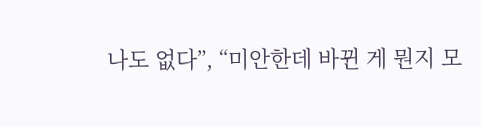나도 없다”, “미안한데 바뀐 게 뭔지 모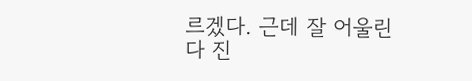르겠다. 근데 잘 어울린다 진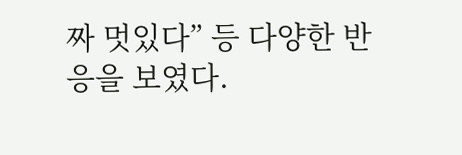짜 멋있다” 등 다양한 반응을 보였다.